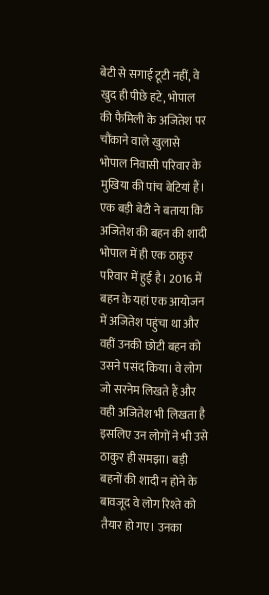बेटी से सगाई टूटी नहीं, वे खुद ही पीछे हटे, भोपाल की फैमिली के अजितेश पर चौंकाने वाले खुलासे
भोपाल निवासी परिवार के मुखिया की पांच बेटियां हैं। एक बड़ी बेटी ने बताया कि अजितेश की बहन की शादी भोपाल में ही एक ठाकुर परिवार में हुई है। 2016 में बहन के यहां एक आयोजन में अजितेश पहुंचा था और वहीं उनकी छोटी बहन को उसने पसंद किया। वे लोग जो सरनेम लिखते हैं और वही अजितेश भी लिखता है इसलिए उन लोगों ने भी उसे ठाकुर ही समझा। बड़ी बहनों की शादी न होने के बावजूद वे लोग रिश्ते को तैयार हो गए। उनका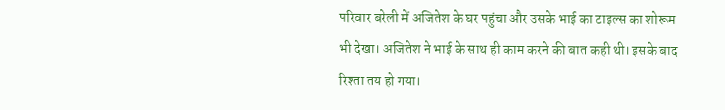परिवार बरेली में अजितेश के घर पहुंचा और उसके भाई का टाइल्स का शोरूम भी देखा। अजितेश ने भाई के साथ ही काम करने की बात कही थी। इसके बाद रिश्ता तय हो गया।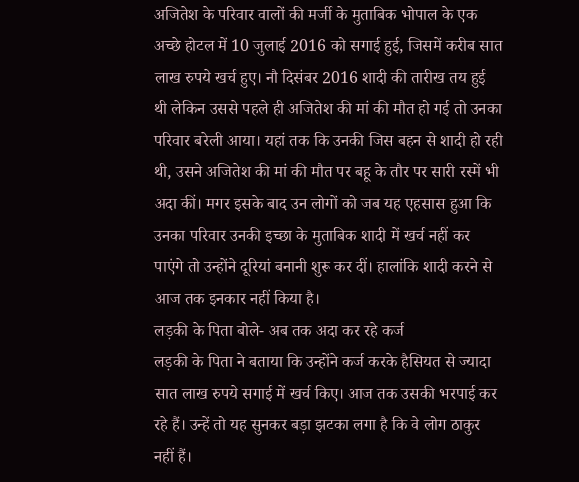अजितेश के परिवार वालों की मर्जी के मुताबिक भोपाल के एक अच्छे होटल में 10 जुलाई 2016 को सगाई हुई, जिसमें करीब सात लाख रुपये खर्च हुए। नौ दिसंबर 2016 शादी की तारीख तय हुई थी लेकिन उससे पहले ही अजितेश की मां की मौत हो गई तो उनका परिवार बरेली आया। यहां तक कि उनकी जिस बहन से शादी हो रही थी, उसने अजितेश की मां की मौत पर बहू के तौर पर सारी रस्में भी अदा कीं। मगर इसके बाद उन लोगों को जब यह एहसास हुआ कि उनका परिवार उनकी इच्छा के मुताबिक शादी में खर्च नहीं कर पाएंगे तो उन्होंने दूरियां बनानी शुरू कर दीं। हालांकि शादी करने से आज तक इनकार नहीं किया है।
लड़की के पिता बोले- अब तक अदा कर रहे कर्ज
लड़की के पिता ने बताया कि उन्होंने कर्ज करके हैसियत से ज्यादा सात लाख रुपये सगाई में खर्च किए। आज तक उसकी भरपाई कर रहे हैं। उन्हें तो यह सुनकर बड़ा झटका लगा है कि वे लोग ठाकुर नहीं हैं।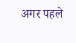अगर पहले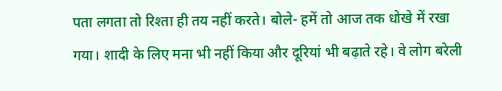पता लगता तो रिश्ता ही तय नहीं करते। बोले- हमें तो आज तक धोखे में रखा गया। शादी के लिए मना भी नहीं किया और दूरियां भी बढ़ाते रहे। वे लोग बरेली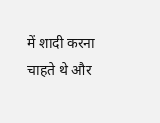में शादी करना चाहते थे और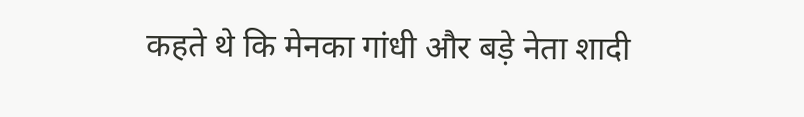कहते थे कि मेनका गांधी और बड़े नेता शादी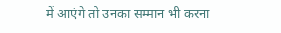में आएंगे तो उनका सम्मान भी करना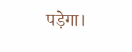पड़ेगा।